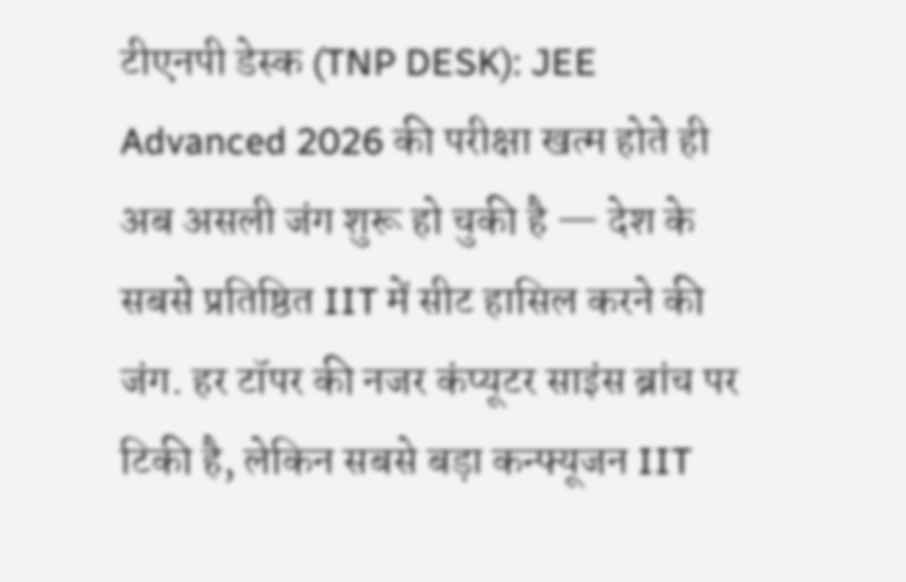टीएनपी डेस्क (TNP DESK): JEE Advanced 2026 की परीक्षा खत्म होते ही अब असली जंग शुरू हो चुकी है — देश के सबसे प्रतिष्ठित IIT में सीट हासिल करने की जंग. हर टॉपर की नजर कंप्यूटर साइंस ब्रांच पर टिकी है, लेकिन सबसे बड़ा कन्फ्यूजन IIT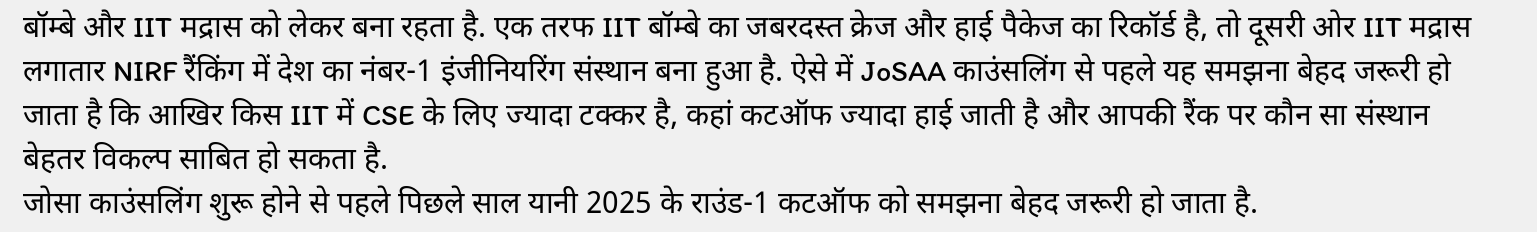बॉम्बे और IIT मद्रास को लेकर बना रहता है. एक तरफ IIT बॉम्बे का जबरदस्त क्रेज और हाई पैकेज का रिकॉर्ड है, तो दूसरी ओर IIT मद्रास लगातार NIRF रैंकिंग में देश का नंबर-1 इंजीनियरिंग संस्थान बना हुआ है. ऐसे में JoSAA काउंसलिंग से पहले यह समझना बेहद जरूरी हो जाता है कि आखिर किस IIT में CSE के लिए ज्यादा टक्कर है, कहां कटऑफ ज्यादा हाई जाती है और आपकी रैंक पर कौन सा संस्थान बेहतर विकल्प साबित हो सकता है.
जोसा काउंसलिंग शुरू होने से पहले पिछले साल यानी 2025 के राउंड-1 कटऑफ को समझना बेहद जरूरी हो जाता है.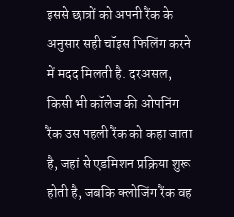इससे छात्रों को अपनी रैंक के अनुसार सही चॉइस फिलिंग करने में मदद मिलती है. दरअसल, किसी भी कॉलेज की ओपनिंग रैंक उस पहली रैंक को कहा जाता है, जहां से एडमिशन प्रक्रिया शुरू होती है, जबकि क्लोजिंग रैंक वह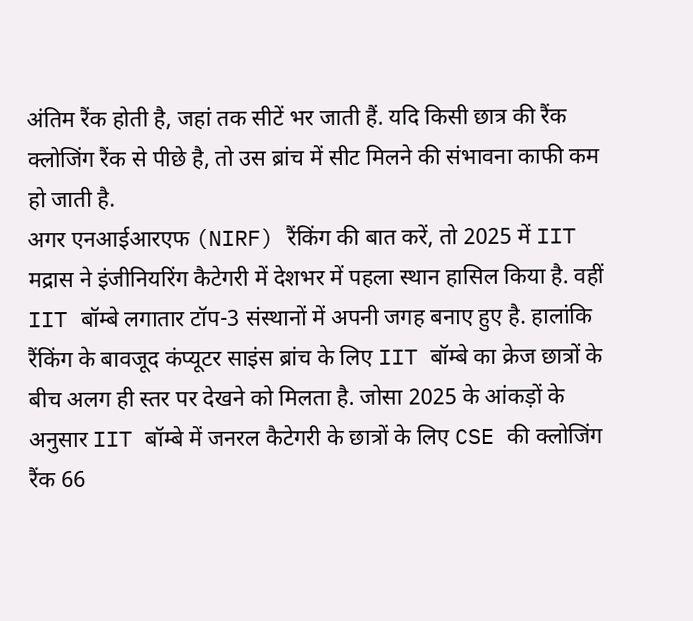अंतिम रैंक होती है, जहां तक सीटें भर जाती हैं. यदि किसी छात्र की रैंक क्लोजिंग रैंक से पीछे है, तो उस ब्रांच में सीट मिलने की संभावना काफी कम हो जाती है.
अगर एनआईआरएफ (NIRF) रैंकिंग की बात करें, तो 2025 में IIT मद्रास ने इंजीनियरिंग कैटेगरी में देशभर में पहला स्थान हासिल किया है. वहीं IIT बॉम्बे लगातार टॉप-3 संस्थानों में अपनी जगह बनाए हुए है. हालांकि रैंकिंग के बावजूद कंप्यूटर साइंस ब्रांच के लिए IIT बॉम्बे का क्रेज छात्रों के बीच अलग ही स्तर पर देखने को मिलता है. जोसा 2025 के आंकड़ों के अनुसार IIT बॉम्बे में जनरल कैटेगरी के छात्रों के लिए CSE की क्लोजिंग रैंक 66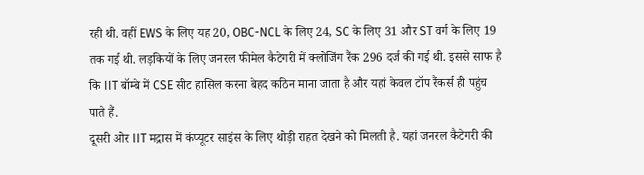रही थी. वहीं EWS के लिए यह 20, OBC-NCL के लिए 24, SC के लिए 31 और ST वर्ग के लिए 19 तक गई थी. लड़कियों के लिए जनरल फीमेल कैटेगरी में क्लोजिंग रैंक 296 दर्ज की गई थी. इससे साफ है कि IIT बॉम्बे में CSE सीट हासिल करना बेहद कठिन माना जाता है और यहां केवल टॉप रैंकर्स ही पहुंच पाते हैं.
दूसरी ओर IIT मद्रास में कंप्यूटर साइंस के लिए थोड़ी राहत देखने को मिलती है. यहां जनरल कैटेगरी की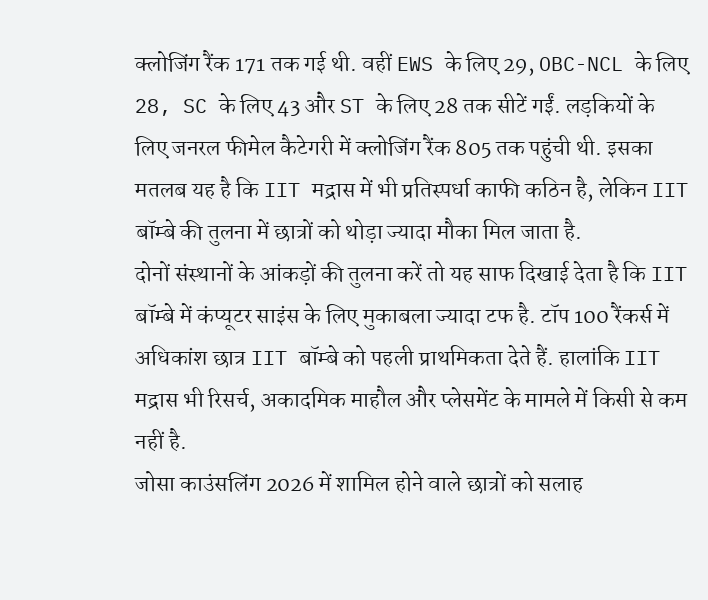क्लोजिंग रैंक 171 तक गई थी. वहीं EWS के लिए 29, OBC-NCL के लिए 28, SC के लिए 43 और ST के लिए 28 तक सीटें गईं. लड़कियों के लिए जनरल फीमेल कैटेगरी में क्लोजिंग रैंक 805 तक पहुंची थी. इसका मतलब यह है कि IIT मद्रास में भी प्रतिस्पर्धा काफी कठिन है, लेकिन IIT बॉम्बे की तुलना में छात्रों को थोड़ा ज्यादा मौका मिल जाता है.
दोनों संस्थानों के आंकड़ों की तुलना करें तो यह साफ दिखाई देता है कि IIT बॉम्बे में कंप्यूटर साइंस के लिए मुकाबला ज्यादा टफ है. टॉप 100 रैंकर्स में अधिकांश छात्र IIT बॉम्बे को पहली प्राथमिकता देते हैं. हालांकि IIT मद्रास भी रिसर्च, अकादमिक माहौल और प्लेसमेंट के मामले में किसी से कम नहीं है.
जोसा काउंसलिंग 2026 में शामिल होने वाले छात्रों को सलाह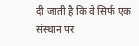दी जाती है कि वे सिर्फ एक संस्थान पर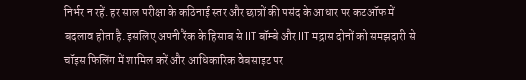निर्भर न रहें. हर साल परीक्षा के कठिनाई स्तर और छात्रों की पसंद के आधार पर कटऑफ में बदलाव होता है. इसलिए अपनी रैंक के हिसाब से IIT बॉम्बे और IIT मद्रास दोनों को समझदारी से चॉइस फिलिंग में शामिल करें और आधिकारिक वेबसाइट पर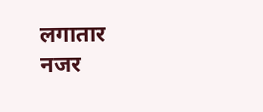लगातार नजर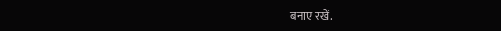बनाए रखें.